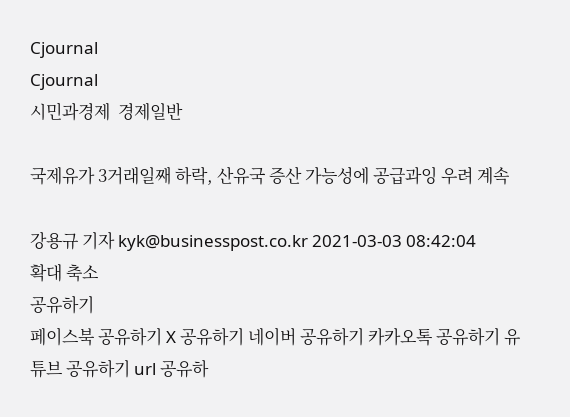Cjournal
Cjournal
시민과경제  경제일반

국제유가 3거래일째 하락, 산유국 증산 가능성에 공급과잉 우려 계속

강용규 기자 kyk@businesspost.co.kr 2021-03-03 08:42:04
확대 축소
공유하기
페이스북 공유하기 X 공유하기 네이버 공유하기 카카오톡 공유하기 유튜브 공유하기 url 공유하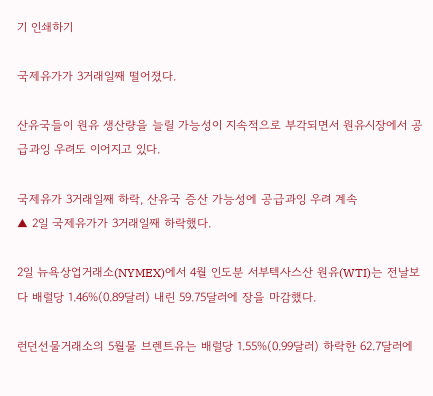기 인쇄하기

국제유가가 3거래일째 떨어졌다.

산유국들이 원유 생산량을 늘릴 가능성이 지속적으로 부각되면서 원유시장에서 공급과잉 우려도 이어지고 있다.

국제유가 3거래일째 하락, 산유국 증산 가능성에 공급과잉 우려 계속
▲ 2일 국제유가가 3거래일째 하락했다.

2일 뉴욕상업거래소(NYMEX)에서 4월 인도분 서부텍사스산 원유(WTI)는 전날보다 배럴당 1.46%(0.89달러) 내린 59.75달러에 장을 마감했다.

런던선물거래소의 5월물 브렌트유는 배럴당 1.55%(0.99달러) 하락한 62.7달러에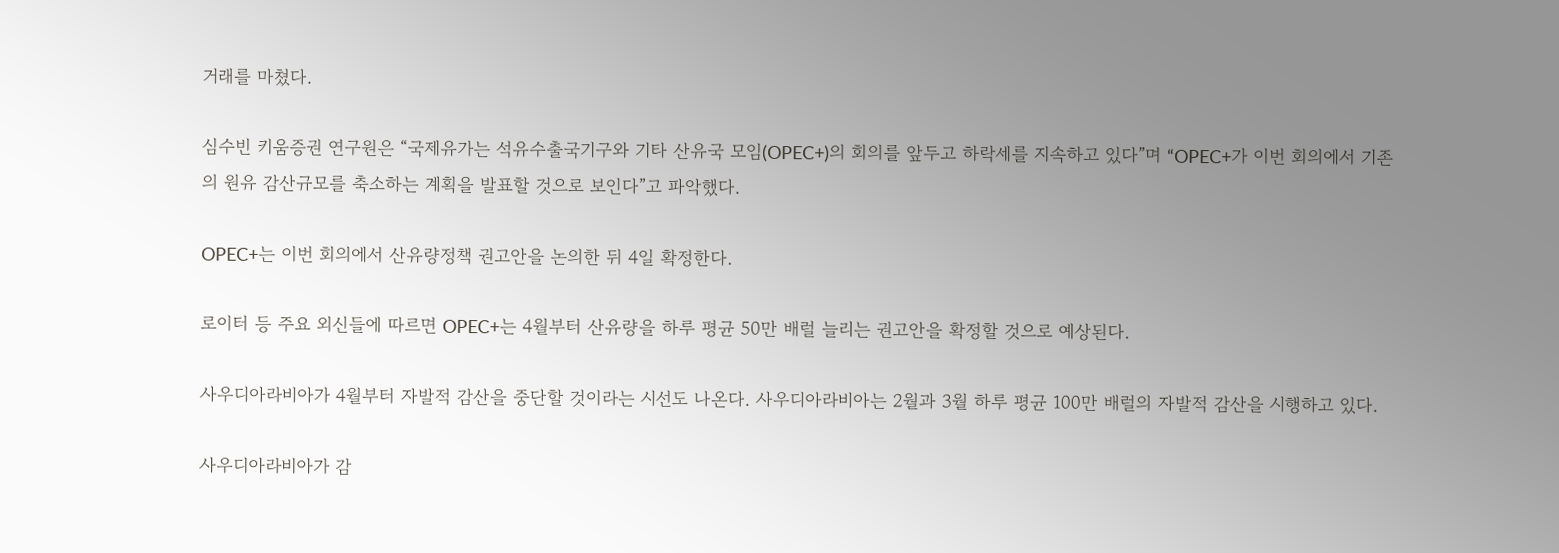거래를 마쳤다.

심수빈 키움증권 연구원은 “국제유가는 석유수출국기구와 기타 산유국 모임(OPEC+)의 회의를 앞두고 하락세를 지속하고 있다”며 “OPEC+가 이번 회의에서 기존의 원유 감산규모를 축소하는 계획을 발표할 것으로 보인다”고 파악했다.

OPEC+는 이번 회의에서 산유량정책 권고안을 논의한 뒤 4일 확정한다.

로이터 등 주요 외신들에 따르면 OPEC+는 4월부터 산유량을 하루 평균 50만 배럴 늘리는 권고안을 확정할 것으로 예상된다.

사우디아라비아가 4월부터 자발적 감산을 중단할 것이라는 시선도 나온다. 사우디아라비아는 2월과 3월 하루 평균 100만 배럴의 자발적 감산을 시행하고 있다.

사우디아라비아가 감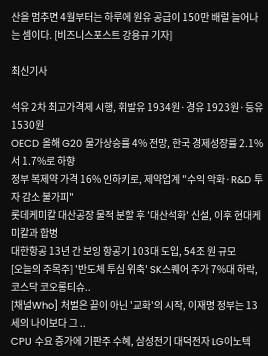산을 멈추면 4월부터는 하루에 원유 공급이 150만 배럴 늘어나는 셈이다. [비즈니스포스트 강용규 기자]

최신기사

석유 2차 최고가격제 시행, 휘발유 1934원·경유 1923원·등유 1530원
OECD 올해 G20 물가상승률 4% 전망, 한국 경제성장률 2.1%서 1.7%로 하향
정부 복제약 가격 16% 인하키로, 제약업계 "수익 악화·R&D 투자 감소 불가피"
롯데케미칼 대산공장 물적 분할 후 '대산석화' 신설, 이후 현대케미칼과 합병
대한항공 13년 간 보잉 항공기 103대 도입, 54조 원 규모
[오늘의 주목주] '반도체 투심 위축' SK스퀘어 주가 7%대 하락, 코스닥 코오롱티슈..
[채널Who] 처벌은 끝이 아닌 '교화'의 시작, 이재명 정부는 13세의 나이보다 그 ..
CPU 수요 증가에 기판주 수혜, 삼성전기 대덕전자 LG이노텍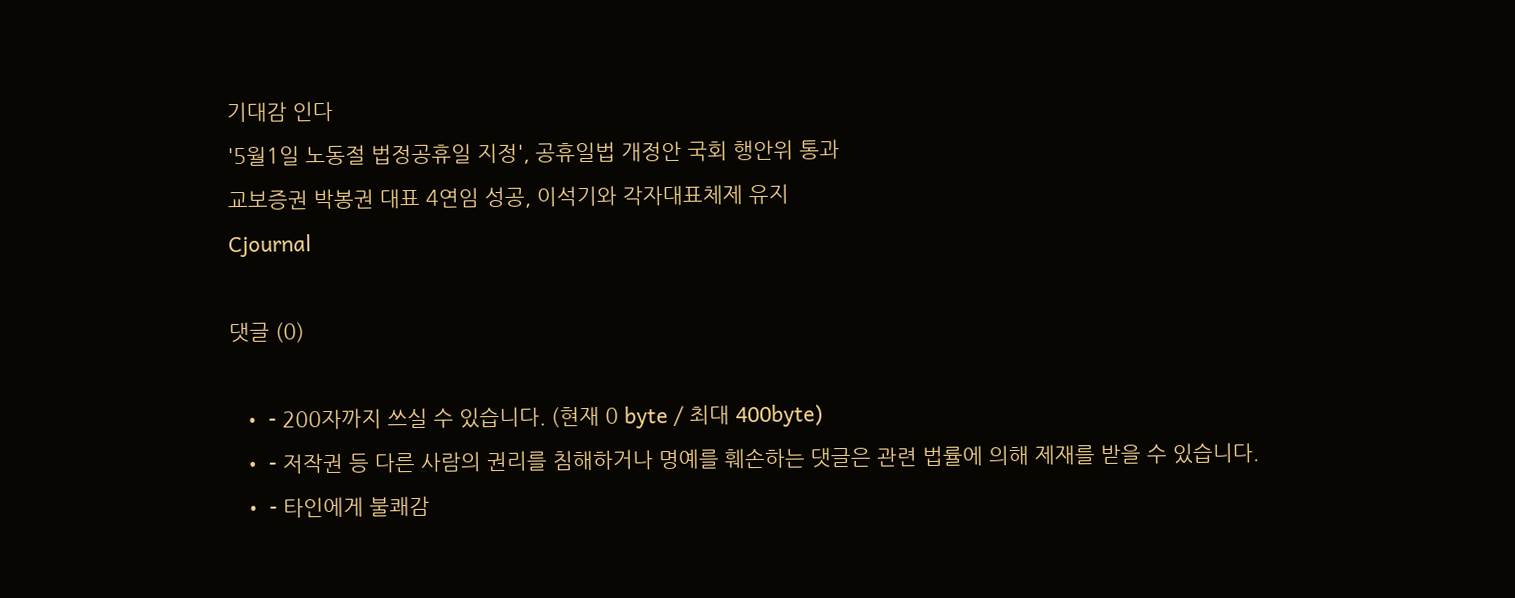기대감 인다
'5월1일 노동절 법정공휴일 지정', 공휴일법 개정안 국회 행안위 통과
교보증권 박봉권 대표 4연임 성공, 이석기와 각자대표체제 유지
Cjournal

댓글 (0)

  • - 200자까지 쓰실 수 있습니다. (현재 0 byte / 최대 400byte)
  • - 저작권 등 다른 사람의 권리를 침해하거나 명예를 훼손하는 댓글은 관련 법률에 의해 제재를 받을 수 있습니다.
  • - 타인에게 불쾌감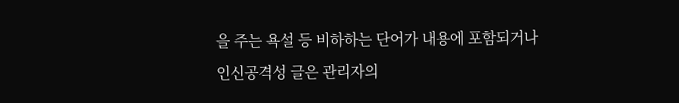을 주는 욕설 등 비하하는 단어가 내용에 포함되거나 인신공격성 글은 관리자의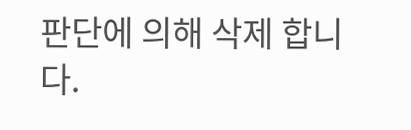판단에 의해 삭제 합니다.